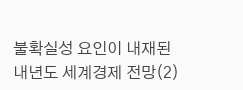불확실성 요인이 내재된 내년도 세계경제 전망(2)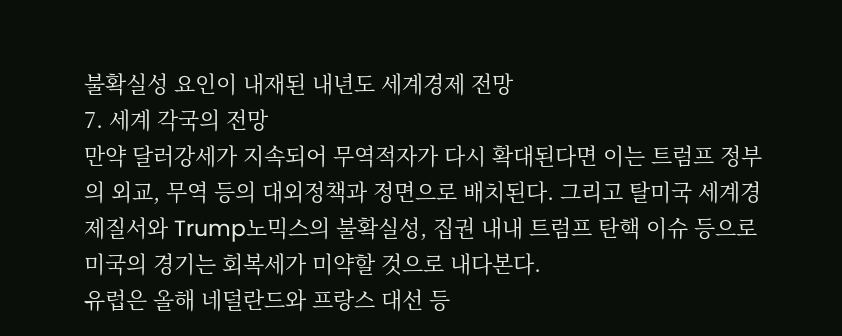불확실성 요인이 내재된 내년도 세계경제 전망
7. 세계 각국의 전망
만약 달러강세가 지속되어 무역적자가 다시 확대된다면 이는 트럼프 정부의 외교, 무역 등의 대외정책과 정면으로 배치된다. 그리고 탈미국 세계경제질서와 Trump노믹스의 불확실성, 집권 내내 트럼프 탄핵 이슈 등으로 미국의 경기는 회복세가 미약할 것으로 내다본다.
유럽은 올해 네덜란드와 프랑스 대선 등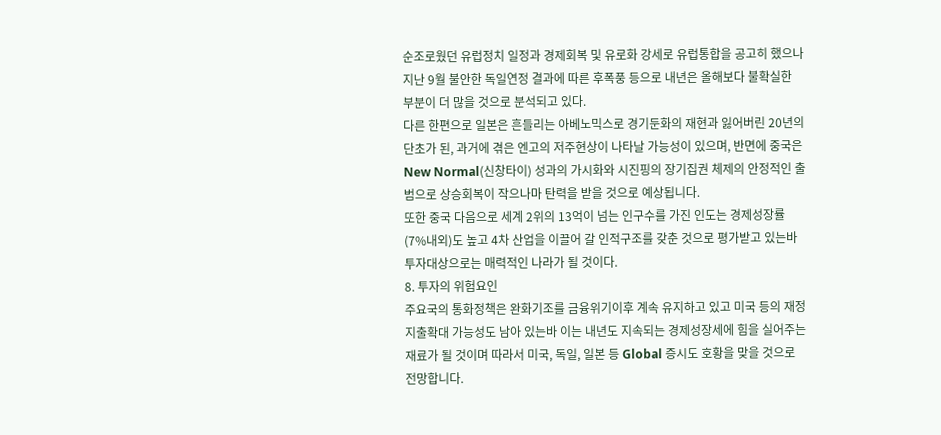순조로웠던 유럽정치 일정과 경제회복 및 유로화 강세로 유럽통합을 공고히 했으나 지난 9월 불안한 독일연정 결과에 따른 후폭풍 등으로 내년은 올해보다 불확실한 부분이 더 많을 것으로 분석되고 있다.
다른 한편으로 일본은 흔들리는 아베노믹스로 경기둔화의 재현과 잃어버린 20년의 단초가 된, 과거에 겪은 엔고의 저주현상이 나타날 가능성이 있으며, 반면에 중국은 New Normal(신창타이) 성과의 가시화와 시진핑의 장기집권 체제의 안정적인 출범으로 상승회복이 작으나마 탄력을 받을 것으로 예상됩니다.
또한 중국 다음으로 세계 2위의 13억이 넘는 인구수를 가진 인도는 경제성장률(7%내외)도 높고 4차 산업을 이끌어 갈 인적구조를 갖춘 것으로 평가받고 있는바 투자대상으로는 매력적인 나라가 될 것이다.
8. 투자의 위험요인
주요국의 통화정책은 완화기조를 금융위기이후 계속 유지하고 있고 미국 등의 재정지출확대 가능성도 남아 있는바 이는 내년도 지속되는 경제성장세에 힘을 실어주는 재료가 될 것이며 따라서 미국, 독일, 일본 등 Global 증시도 호황을 맞을 것으로 전망합니다.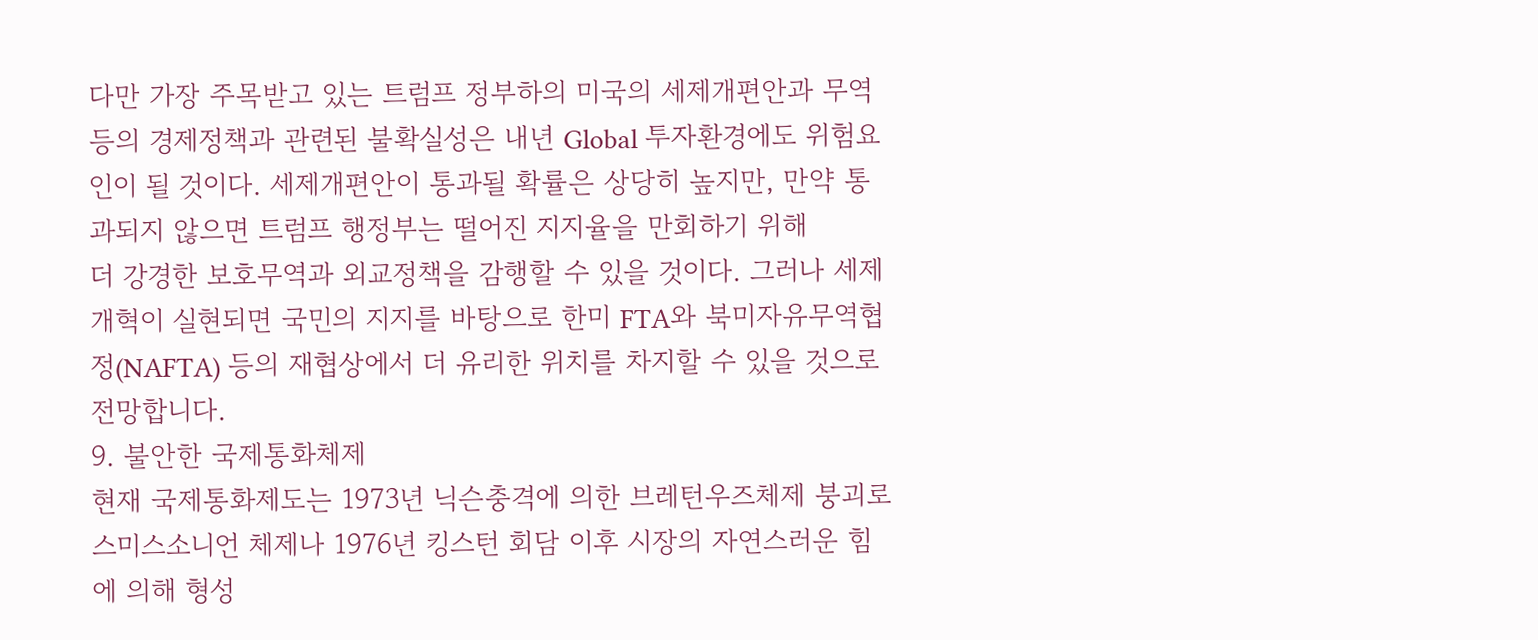다만 가장 주목받고 있는 트럼프 정부하의 미국의 세제개편안과 무역 등의 경제정책과 관련된 불확실성은 내년 Global 투자환경에도 위험요인이 될 것이다. 세제개편안이 통과될 확률은 상당히 높지만, 만약 통과되지 않으면 트럼프 행정부는 떨어진 지지율을 만회하기 위해
더 강경한 보호무역과 외교정책을 감행할 수 있을 것이다. 그러나 세제개혁이 실현되면 국민의 지지를 바탕으로 한미 FTA와 북미자유무역협정(NAFTA) 등의 재협상에서 더 유리한 위치를 차지할 수 있을 것으로 전망합니다.
9. 불안한 국제통화체제
현재 국제통화제도는 1973년 닉슨충격에 의한 브레턴우즈체제 붕괴로 스미스소니언 체제나 1976년 킹스턴 회담 이후 시장의 자연스러운 힘에 의해 형성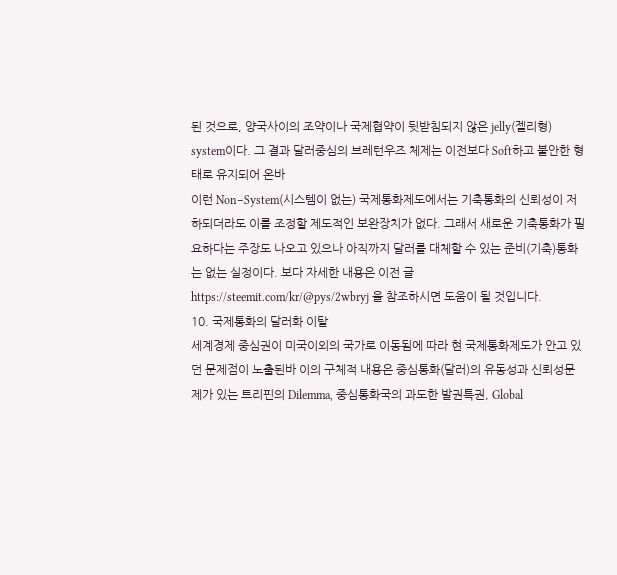된 것으로, 양국사이의 조약이나 국제협약이 뒷받침되지 않은 jelly(젤리형) system이다. 그 결과 달러중심의 브레턴우즈 체제는 이전보다 Soft하고 불안한 형태로 유지되어 온바
이런 Non−System(시스템이 없는) 국제통화제도에서는 기축통화의 신뢰성이 저하되더라도 이를 조정할 제도적인 보완장치가 없다. 그래서 새로운 기축통화가 필요하다는 주장도 나오고 있으나 아직까지 달러를 대체할 수 있는 준비(기축)통화는 없는 실정이다. 보다 자세한 내용은 이전 글 https://steemit.com/kr/@pys/2wbryj 을 참조하시면 도움이 될 것입니다.
10. 국제통화의 달러화 이탈
세계경제 중심권이 미국이외의 국가로 이동됨에 따라 현 국제통화제도가 안고 있던 문제점이 노출된바 이의 구체적 내용은 중심통화(달러)의 유동성과 신뢰성문제가 있는 트리핀의 Dilemma, 중심통화국의 과도한 발권특권, Global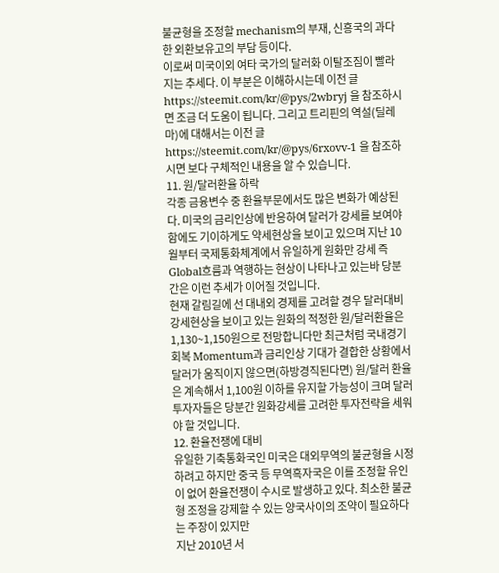불균형을 조정할 mechanism의 부재, 신흥국의 과다한 외환보유고의 부담 등이다.
이로써 미국이외 여타 국가의 달러화 이탈조짐이 빨라지는 추세다. 이 부분은 이해하시는데 이전 글 https://steemit.com/kr/@pys/2wbryj 을 참조하시면 조금 더 도움이 됩니다. 그리고 트리핀의 역설(딜레마)에 대해서는 이전 글 https://steemit.com/kr/@pys/6rxovv-1 을 참조하시면 보다 구체적인 내용을 알 수 있습니다.
11. 원/달러환율 하락
각종 금융변수 중 환율부문에서도 많은 변화가 예상된다. 미국의 금리인상에 반응하여 달러가 강세를 보여야 함에도 기이하게도 약세현상을 보이고 있으며 지난 10월부터 국제통화체계에서 유일하게 원화만 강세 즉 Global흐름과 역행하는 현상이 나타나고 있는바 당분간은 이런 추세가 이어질 것입니다.
현재 갈림길에 선 대내외 경제를 고려할 경우 달러대비 강세현상을 보이고 있는 원화의 적정한 원/달러환율은 1,130~1,150원으로 전망합니다만 최근처럼 국내경기 회복 Momentum과 금리인상 기대가 결합한 상황에서 달러가 움직이지 않으면(하방경직된다면) 원/달러 환율은 계속해서 1,100원 이하를 유지할 가능성이 크며 달러투자자들은 당분간 원화강세를 고려한 투자전략을 세워야 할 것입니다.
12. 환율전쟁에 대비
유일한 기축통화국인 미국은 대외무역의 불균형을 시정하려고 하지만 중국 등 무역흑자국은 이를 조정할 유인이 없어 환율전쟁이 수시로 발생하고 있다. 최소한 불균형 조정을 강제할 수 있는 양국사이의 조약이 필요하다는 주장이 있지만
지난 2010년 서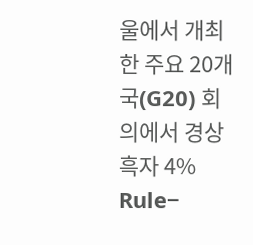울에서 개최한 주요 20개국(G20) 회의에서 경상흑자 4% Rule−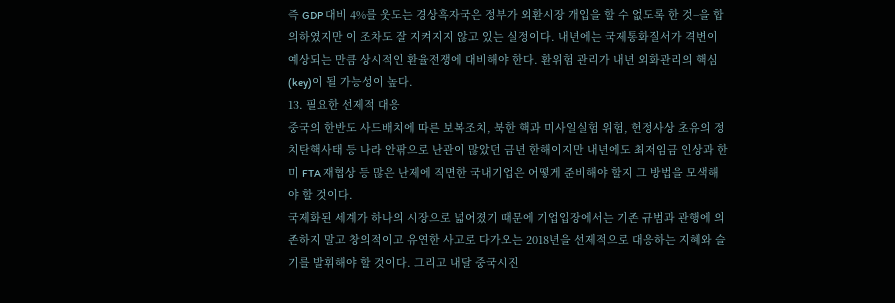즉 GDP 대비 4%를 웃도는 경상흑자국은 정부가 외환시장 개입을 할 수 없도록 한 것−을 합의하였지만 이 조차도 잘 지켜지지 않고 있는 실정이다. 내년에는 국제통화질서가 격변이 예상되는 만큼 상시적인 환율전쟁에 대비해야 한다. 환위험 관리가 내년 외화관리의 핵심(key)이 될 가능성이 높다.
13. 필요한 선제적 대응
중국의 한반도 사드배치에 따른 보복조치, 북한 핵과 미사일실험 위험, 헌정사상 초유의 정치탄핵사태 등 나라 안팎으로 난관이 많았던 금년 한해이지만 내년에도 최저임금 인상과 한미 FTA 재협상 등 많은 난제에 직면한 국내기업은 어떻게 준비해야 할지 그 방법을 모색해야 할 것이다.
국제화된 세계가 하나의 시장으로 넓어졌기 때문에 기업입장에서는 기존 규범과 관행에 의존하지 말고 창의적이고 유연한 사고로 다가오는 2018년을 선제적으로 대응하는 지혜와 슬기를 발휘해야 할 것이다. 그리고 내달 중국시진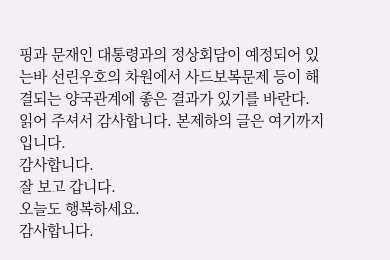핑과 문재인 대통령과의 정상회담이 예정되어 있는바 선린우호의 차원에서 사드보복문제 등이 해결되는 양국관계에 좋은 결과가 있기를 바란다.
읽어 주셔서 감사합니다. 본제하의 글은 여기까지 입니다.
감사합니다.
잘 보고 갑니다.
오늘도 행복하세요.
감사합니다.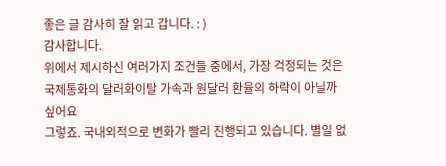좋은 글 감사히 잘 읽고 갑니다. : )
감사합니다.
위에서 제시하신 여러가지 조건들 중에서, 가장 걱정되는 것은 국제통화의 달러화이탈 가속과 원달러 환율의 하락이 아닐까 싶어요
그렇죠. 국내외적으로 변화가 빨리 진행되고 있습니다. 별일 없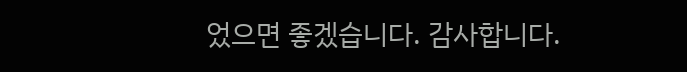었으면 좋겠습니다. 감사합니다.